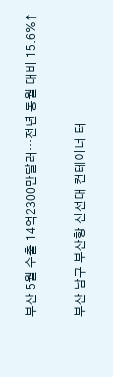부산 5월 수출 14억2300만달러…전년 동월 대비 15.6%↑

부산 남구 부산항 신선대 컨테이너 터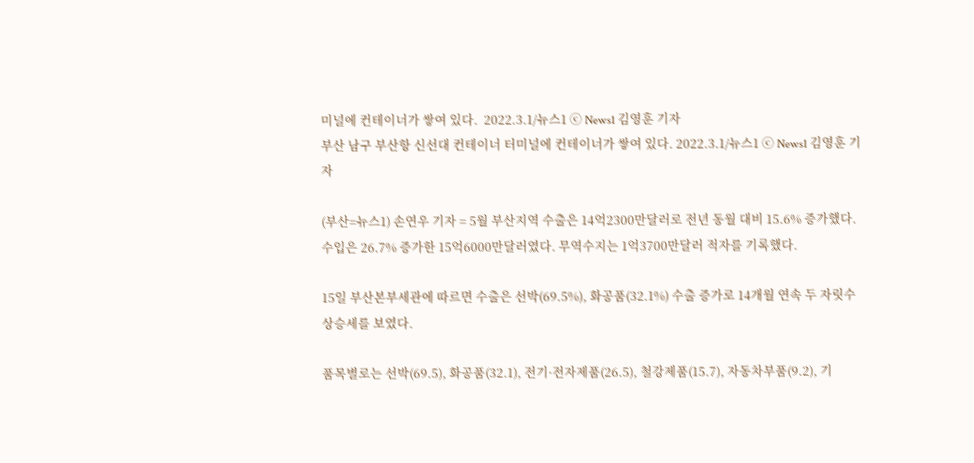미널에 컨테이너가 쌓여 있다.  2022.3.1/뉴스1 ⓒ News1 김영훈 기자
부산 남구 부산항 신선대 컨테이너 터미널에 컨테이너가 쌓여 있다. 2022.3.1/뉴스1 ⓒ News1 김영훈 기자

(부산=뉴스1) 손연우 기자 = 5월 부산지역 수출은 14억2300만달러로 전년 동월 대비 15.6% 증가했다. 수입은 26.7% 증가한 15억6000만달러였다. 무역수지는 1억3700만달러 적자를 기록했다.

15일 부산본부세관에 따르면 수출은 선박(69.5%), 화공품(32.1%) 수출 증가로 14개월 연속 두 자릿수 상승세를 보였다.

품목별로는 선박(69.5), 화공품(32.1), 전기·전자제품(26.5), 철강제품(15.7), 자동차부품(9.2), 기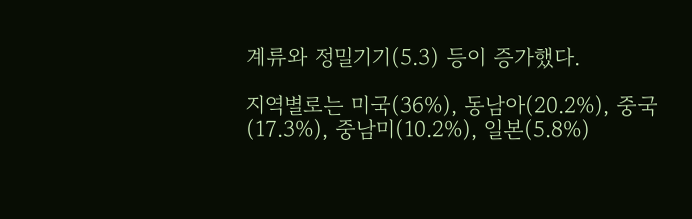계류와 정밀기기(5.3) 등이 증가했다.

지역별로는 미국(36%), 동남아(20.2%), 중국(17.3%), 중남미(10.2%), 일본(5.8%)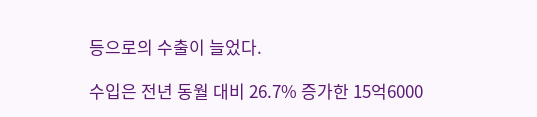등으로의 수출이 늘었다.

수입은 전년 동월 대비 26.7% 증가한 15억6000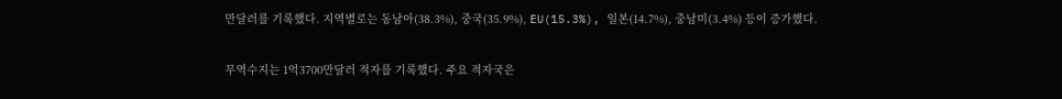만달러를 기록했다. 지역별로는 동남아(38.3%), 중국(35.9%), EU(15.3%), 일본(14.7%), 중남미(3.4%) 등이 증가했다.

무역수지는 1억3700만달러 적자를 기록했다. 주요 적자국은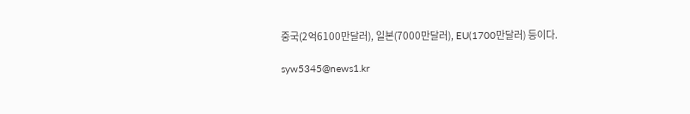중국(2억6100만달러), 일본(7000만달러), EU(1700만달러) 등이다.

syw5345@news1.kr